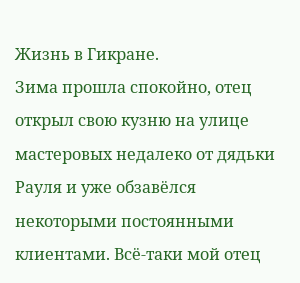Жизнь в Гикране.
Зима прошла спокойно, отец открыл свою кузню на улице мастеровых недалеко от дядьки Рауля и уже обзавёлся некоторыми постоянными клиентами. Всё-таки мой отец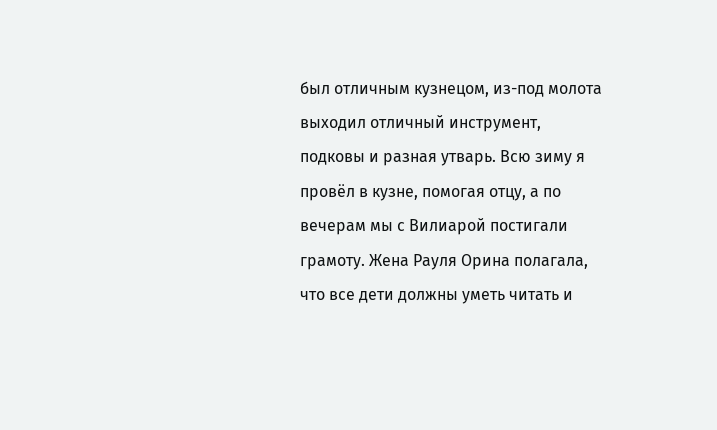был отличным кузнецом, из-под молота выходил отличный инструмент, подковы и разная утварь. Всю зиму я провёл в кузне, помогая отцу, а по вечерам мы с Вилиарой постигали грамоту. Жена Рауля Орина полагала, что все дети должны уметь читать и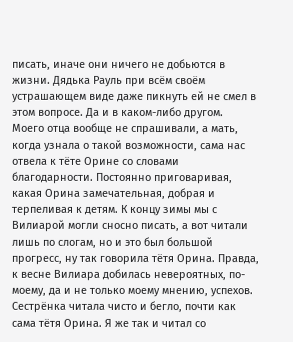писать, иначе они ничего не добьются в жизни. Дядька Рауль при всём своём устрашающем виде даже пикнуть ей не смел в этом вопросе. Да и в каком-либо другом.
Моего отца вообще не спрашивали, а мать, когда узнала о такой возможности, сама нас отвела к тёте Орине со словами благодарности. Постоянно приговаривая, какая Орина замечательная, добрая и терпеливая к детям. К концу зимы мы с Вилиарой могли сносно писать, а вот читали лишь по слогам, но и это был большой прогресс, ну так говорила тётя Орина. Правда, к весне Вилиара добилась невероятных, по-моему, да и не только моему мнению, успехов. Сестрёнка читала чисто и бегло, почти как сама тётя Орина. Я же так и читал со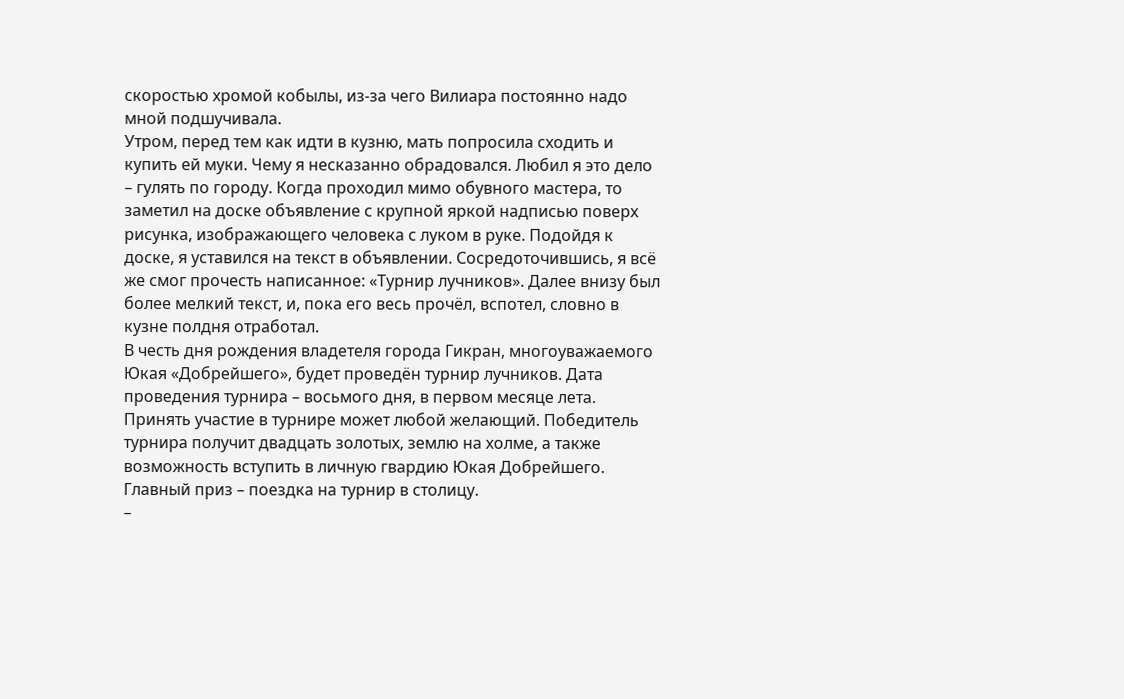скоростью хромой кобылы, из-за чего Вилиара постоянно надо мной подшучивала.
Утром, перед тем как идти в кузню, мать попросила сходить и купить ей муки. Чему я несказанно обрадовался. Любил я это дело – гулять по городу. Когда проходил мимо обувного мастера, то заметил на доске объявление с крупной яркой надписью поверх рисунка, изображающего человека с луком в руке. Подойдя к доске, я уставился на текст в объявлении. Сосредоточившись, я всё же смог прочесть написанное: «Турнир лучников». Далее внизу был более мелкий текст, и, пока его весь прочёл, вспотел, словно в кузне полдня отработал.
В честь дня рождения владетеля города Гикран, многоуважаемого Юкая «Добрейшего», будет проведён турнир лучников. Дата проведения турнира – восьмого дня, в первом месяце лета. Принять участие в турнире может любой желающий. Победитель турнира получит двадцать золотых, землю на холме, а также возможность вступить в личную гвардию Юкая Добрейшего. Главный приз – поездка на турнир в столицу.
–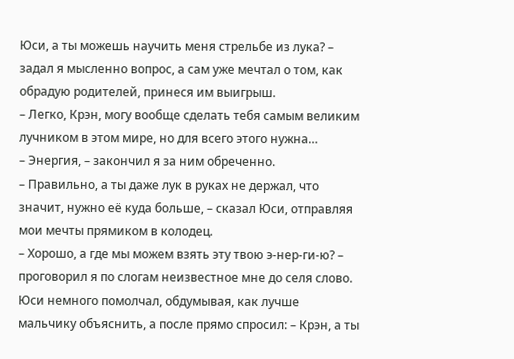Юси, а ты можешь научить меня стрельбе из лука? – задал я мысленно вопрос, а сам уже мечтал о том, как обрадую родителей, принеся им выигрыш.
– Легко, Крэн, могу вообще сделать тебя самым великим лучником в этом мире, но для всего этого нужна…
– Энергия, – закончил я за ним обреченно.
– Правильно, а ты даже лук в руках не держал, что значит, нужно её куда больше, – сказал Юси, отправляя мои мечты прямиком в колодец.
– Хорошо, а где мы можем взять эту твою э-нер-ги-ю? – проговорил я по слогам неизвестное мне до селя слово. Юси немного помолчал, обдумывая, как лучше мальчику объяснить, а после прямо спросил: – Крэн, а ты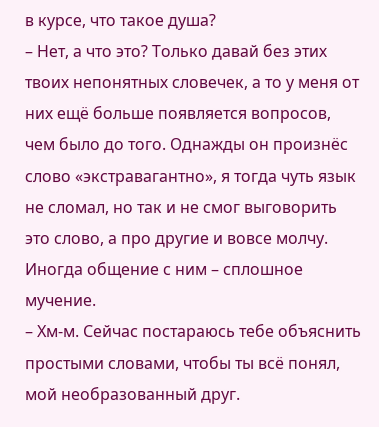в курсе, что такое душа?
– Нет, а что это? Только давай без этих твоих непонятных словечек, а то у меня от них ещё больше появляется вопросов, чем было до того. Однажды он произнёс слово «экстравагантно», я тогда чуть язык не сломал, но так и не смог выговорить это слово, а про другие и вовсе молчу. Иногда общение с ним – сплошное мучение.
– Хм-м. Сейчас постараюсь тебе объяснить простыми словами, чтобы ты всё понял, мой необразованный друг.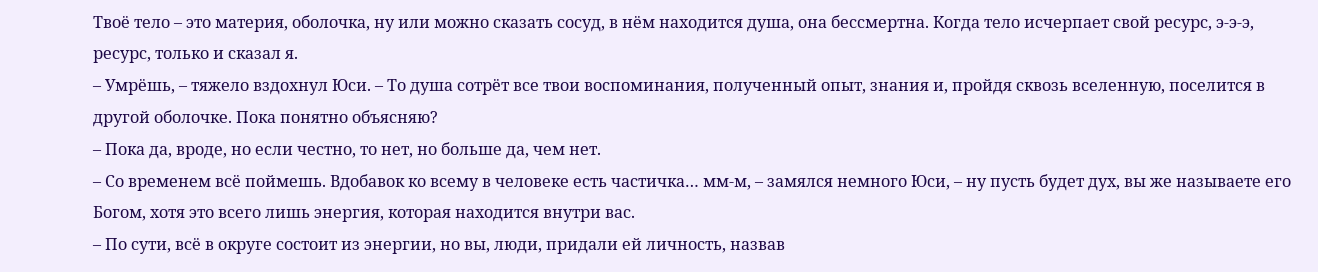Твоё тело – это материя, оболочка, ну или можно сказать сосуд, в нём находится душа, она бессмертна. Когда тело исчерпает свой ресурс, э-э-э, ресурс, только и сказал я.
– Умрёшь, – тяжело вздохнул Юси. – То душа сотрёт все твои воспоминания, полученный опыт, знания и, пройдя сквозь вселенную, поселится в другой оболочке. Пока понятно объясняю?
– Пока да, вроде, но если честно, то нет, но больше да, чем нет.
– Со временем всё поймешь. Вдобавок ко всему в человеке есть частичка… мм-м, – замялся немного Юси, – ну пусть будет дух, вы же называете его Богом, хотя это всего лишь энергия, которая находится внутри вас.
– По сути, всё в округе состоит из энергии, но вы, люди, придали ей личность, назвав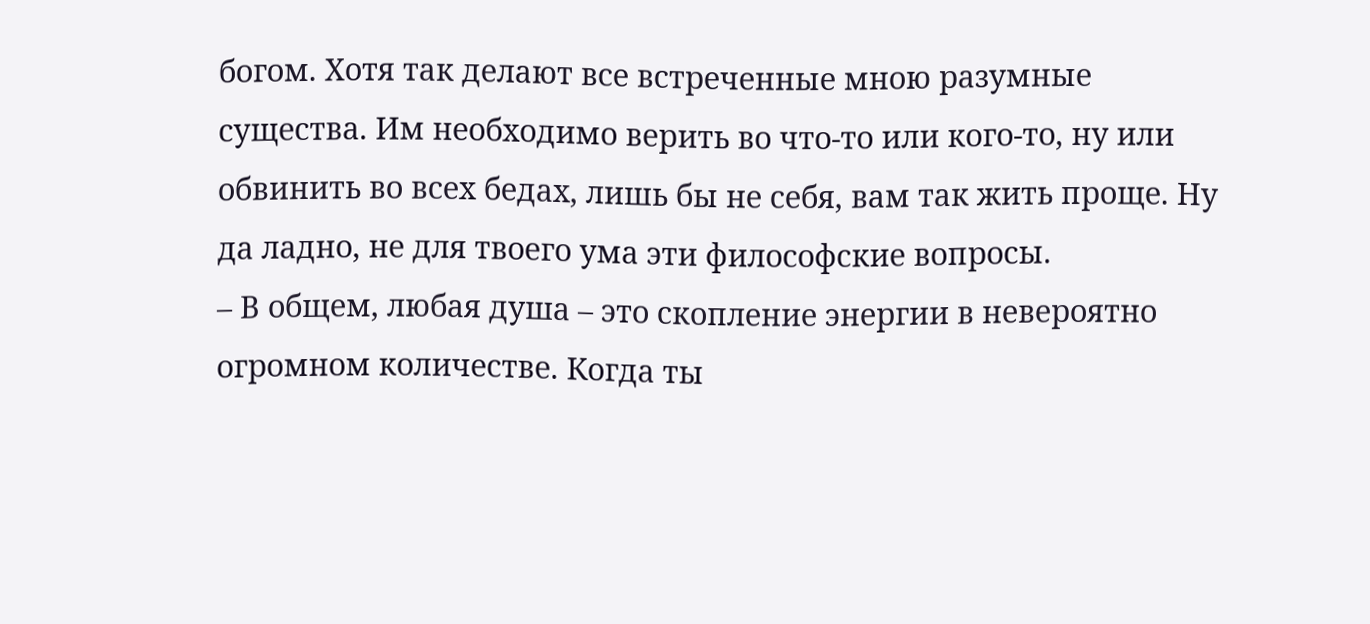богом. Хотя так делают все встреченные мною разумные существа. Им необходимо верить во что-то или кого-то, ну или обвинить во всех бедах, лишь бы не себя, вам так жить проще. Ну да ладно, не для твоего ума эти философские вопросы.
– В общем, любая душа – это скопление энергии в невероятно огромном количестве. Когда ты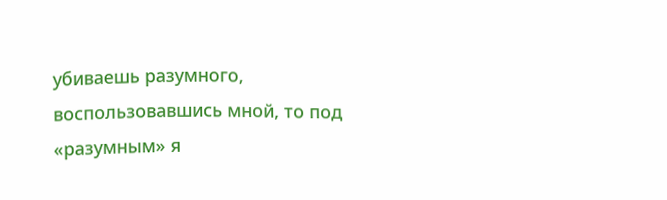убиваешь разумного, воспользовавшись мной, то под «разумным» я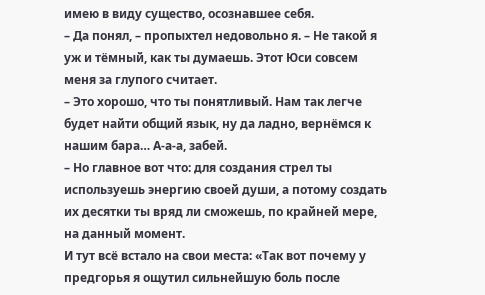имею в виду существо, осознавшее себя.
– Да понял, – пропыхтел недовольно я. – Не такой я уж и тёмный, как ты думаешь. Этот Юси совсем меня за глупого считает.
– Это хорошо, что ты понятливый. Нам так легче будет найти общий язык, ну да ладно, вернёмся к нашим бара… А-а-а, забей.
– Но главное вот что: для создания стрел ты используешь энергию своей души, а потому создать их десятки ты вряд ли сможешь, по крайней мере, на данный момент.
И тут всё встало на свои места: «Так вот почему у предгорья я ощутил сильнейшую боль после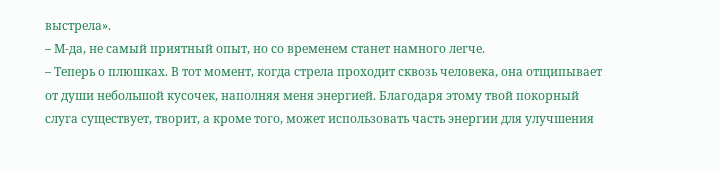выстрела».
– М-да, не самый приятный опыт, но со временем станет намного легче.
– Теперь о плюшках. В тот момент, когда стрела проходит сквозь человека, она отщипывает от души небольшой кусочек, наполняя меня энергией. Благодаря этому твой покорный слуга существует, творит, а кроме того, может использовать часть энергии для улучшения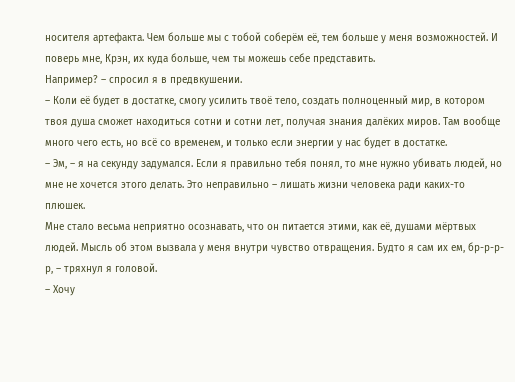носителя артефакта. Чем больше мы с тобой соберём её, тем больше у меня возможностей. И поверь мне, Крэн, их куда больше, чем ты можешь себе представить.
Например? – спросил я в предвкушении.
– Коли её будет в достатке, смогу усилить твоё тело, создать полноценный мир, в котором твоя душа сможет находиться сотни и сотни лет, получая знания далёких миров. Там вообще много чего есть, но всё со временем, и только если энергии у нас будет в достатке.
– Эм, – я на секунду задумался. Если я правильно тебя понял, то мне нужно убивать людей, но мне не хочется этого делать. Это неправильно – лишать жизни человека ради каких-то плюшек.
Мне стало весьма неприятно осознавать, что он питается этими, как её, душами мёртвых людей. Мысль об этом вызвала у меня внутри чувство отвращения. Будто я сам их ем, бр-р-р-р, – тряхнул я головой.
– Хочу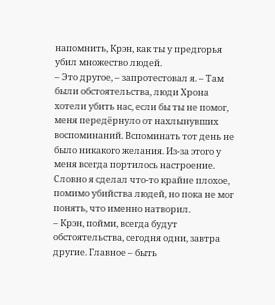напомнить, Крэн, как ты у предгорья убил множество людей.
– Это другое, – запротестовал я. – Там были обстоятельства, люди Хрона хотели убить нас, если бы ты не помог, меня передёрнуло от нахлынувших воспоминаний. Вспоминать тот день не было никакого желания. Из-за этого у меня всегда портилось настроение. Словно я сделал что-то крайне плохое, помимо убийства людей, но пока не мог понять, что именно натворил.
– Крэн, пойми, всегда будут обстоятельства, сегодня одни, завтра другие. Главное – быть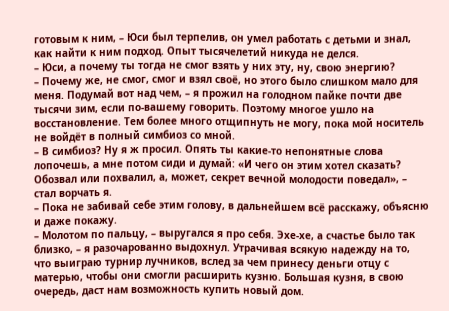готовым к ним, – Юси был терпелив, он умел работать с детьми и знал, как найти к ним подход. Опыт тысячелетий никуда не делся.
– Юси, а почему ты тогда не смог взять у них эту, ну, свою энергию?
– Почему же, не смог, смог и взял своё, но этого было слишком мало для меня. Подумай вот над чем, – я прожил на голодном пайке почти две тысячи зим, если по-вашему говорить. Поэтому многое ушло на восстановление. Тем более много отщипнуть не могу, пока мой носитель не войдёт в полный симбиоз со мной.
– В симбиоз? Ну я ж просил. Опять ты какие-то непонятные слова лопочешь, а мне потом сиди и думай: «И чего он этим хотел сказать? Обозвал или похвалил, а, может, секрет вечной молодости поведал», – стал ворчать я.
– Пока не забивай себе этим голову, в дальнейшем всё расскажу, объясню и даже покажу.
– Молотом по пальцу, – выругался я про себя. Эхе-хе, а счастье было так близко, – я разочарованно выдохнул. Утрачивая всякую надежду на то, что выиграю турнир лучников, вслед за чем принесу деньги отцу с матерью, чтобы они смогли расширить кузню. Большая кузня, в свою очередь, даст нам возможность купить новый дом.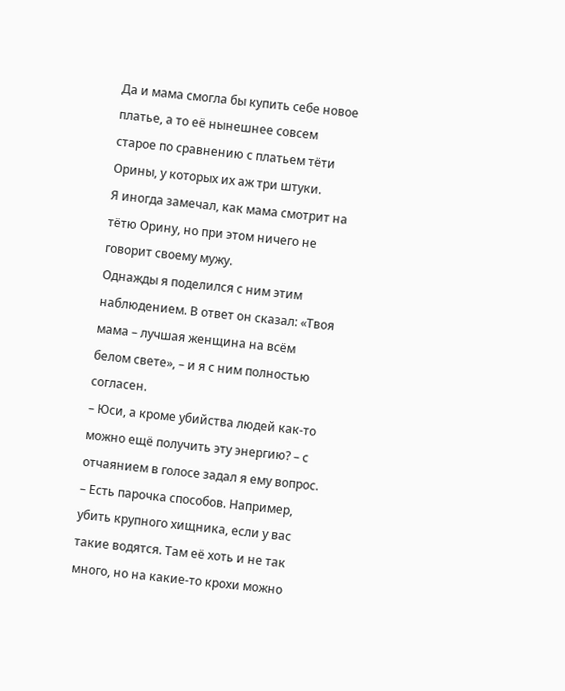Да и мама смогла бы купить себе новое платье, а то её нынешнее совсем старое по сравнению с платьем тёти Орины, у которых их аж три штуки.
Я иногда замечал, как мама смотрит на тётю Орину, но при этом ничего не говорит своему мужу.
Однажды я поделился с ним этим наблюдением. В ответ он сказал: «Твоя мама – лучшая женщина на всём белом свете», – и я с ним полностью согласен.
– Юси, а кроме убийства людей как-то можно ещё получить эту энергию? – с отчаянием в голосе задал я ему вопрос.
– Есть парочка способов. Например, убить крупного хищника, если у вас такие водятся. Там её хоть и не так много, но на какие-то крохи можно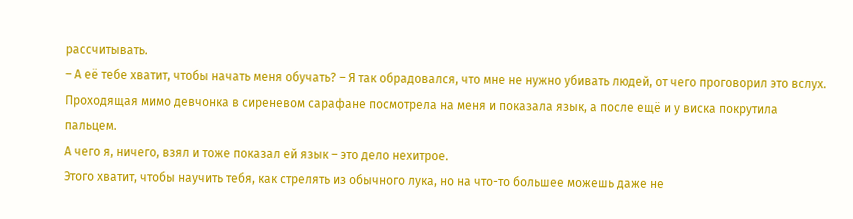рассчитывать.
– А её тебе хватит, чтобы начать меня обучать? – Я так обрадовался, что мне не нужно убивать людей, от чего проговорил это вслух. Проходящая мимо девчонка в сиреневом сарафане посмотрела на меня и показала язык, а после ещё и у виска покрутила пальцем.
А чего я, ничего, взял и тоже показал ей язык – это дело нехитрое.
Этого хватит, чтобы научить тебя, как стрелять из обычного лука, но на что-то большее можешь даже не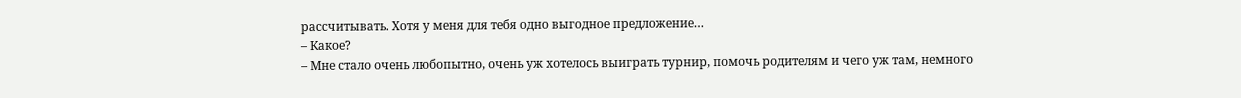рассчитывать. Хотя у меня для тебя одно выгодное предложение…
– Какое?
– Мне стало очень любопытно, очень уж хотелось выиграть турнир, помочь родителям и чего уж там, немного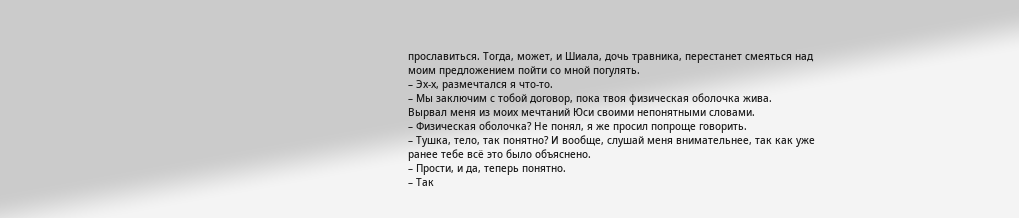прославиться. Тогда, может, и Шиала, дочь травника, перестанет смеяться над моим предложением пойти со мной погулять.
– Эх-х, размечтался я что-то.
– Мы заключим с тобой договор, пока твоя физическая оболочка жива.
Вырвал меня из моих мечтаний Юси своими непонятными словами.
– Физическая оболочка? Не понял, я же просил попроще говорить.
– Тушка, тело, так понятно? И вообще, слушай меня внимательнее, так как уже ранее тебе всё это было объяснено.
– Прости, и да, теперь понятно.
– Так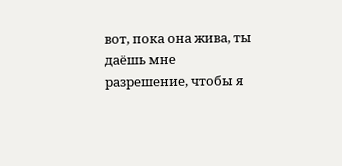вот, пока она жива, ты даёшь мне разрешение, чтобы я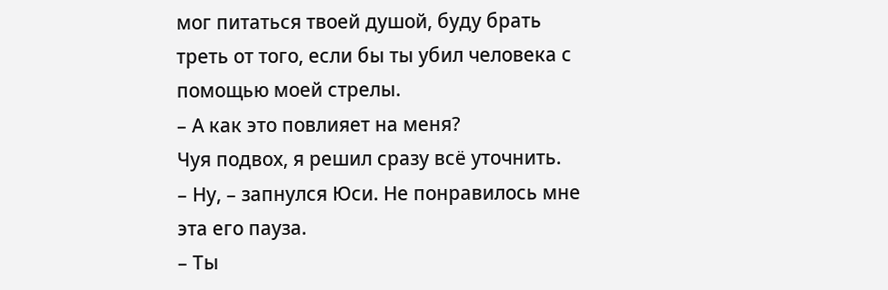мог питаться твоей душой, буду брать треть от того, если бы ты убил человека с помощью моей стрелы.
– А как это повлияет на меня?
Чуя подвох, я решил сразу всё уточнить.
– Ну, – запнулся Юси. Не понравилось мне эта его пауза.
– Ты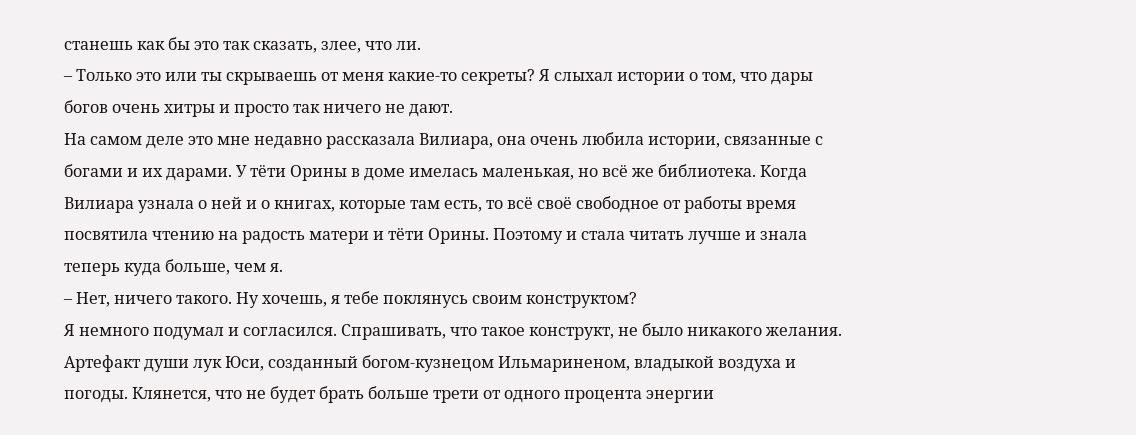станешь как бы это так сказать, злее, что ли.
– Только это или ты скрываешь от меня какие-то секреты? Я слыхал истории о том, что дары богов очень хитры и просто так ничего не дают.
На самом деле это мне недавно рассказала Вилиара, она очень любила истории, связанные с богами и их дарами. У тёти Орины в доме имелась маленькая, но всё же библиотека. Когда Вилиара узнала о ней и о книгах, которые там есть, то всё своё свободное от работы время посвятила чтению на радость матери и тёти Орины. Поэтому и стала читать лучше и знала теперь куда больше, чем я.
– Нет, ничего такого. Ну хочешь, я тебе поклянусь своим конструктом?
Я немного подумал и согласился. Спрашивать, что такое конструкт, не было никакого желания.
Артефакт души лук Юси, созданный богом-кузнецом Ильмариненом, владыкой воздуха и погоды. Клянется, что не будет брать больше трети от одного процента энергии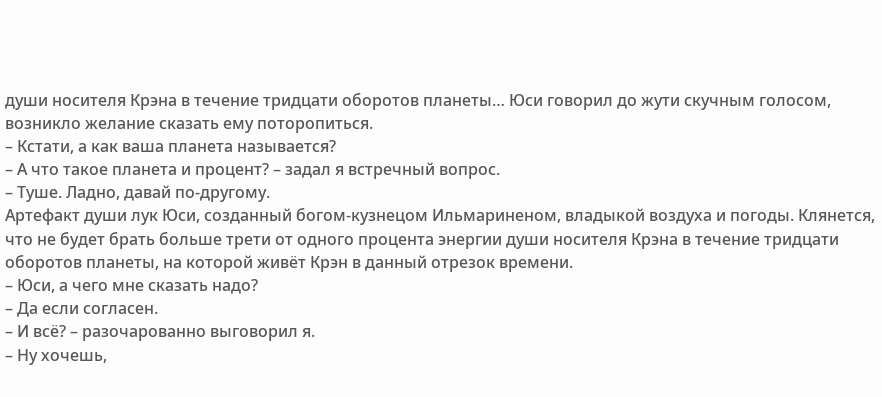души носителя Крэна в течение тридцати оборотов планеты… Юси говорил до жути скучным голосом, возникло желание сказать ему поторопиться.
– Кстати, а как ваша планета называется?
– А что такое планета и процент? – задал я встречный вопрос.
– Туше. Ладно, давай по-другому.
Артефакт души лук Юси, созданный богом-кузнецом Ильмариненом, владыкой воздуха и погоды. Клянется, что не будет брать больше трети от одного процента энергии души носителя Крэна в течение тридцати оборотов планеты, на которой живёт Крэн в данный отрезок времени.
– Юси, а чего мне сказать надо?
– Да если согласен.
– И всё? – разочарованно выговорил я.
– Ну хочешь,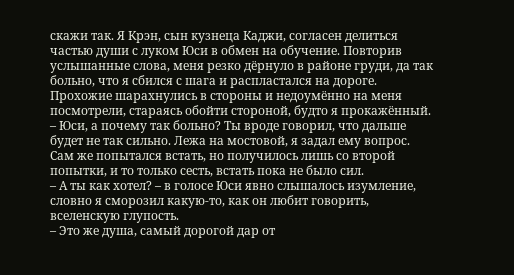скажи так. Я Крэн, сын кузнеца Каджи, согласен делиться частью души с луком Юси в обмен на обучение. Повторив услышанные слова, меня резко дёрнуло в районе груди, да так больно, что я сбился с шага и распластался на дороге. Прохожие шарахнулись в стороны и недоумённо на меня посмотрели, стараясь обойти стороной, будто я прокажённый.
– Юси, а почему так больно? Ты вроде говорил, что дальше будет не так сильно. Лежа на мостовой, я задал ему вопрос. Сам же попытался встать, но получилось лишь со второй попытки, и то только сесть, встать пока не было сил.
– А ты как хотел? – в голосе Юси явно слышалось изумление, словно я сморозил какую-то, как он любит говорить, вселенскую глупость.
– Это же душа, самый дорогой дар от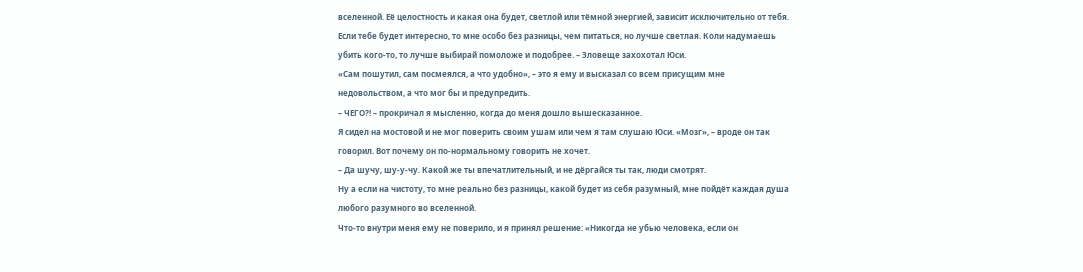вселенной. Её целостность и какая она будет, светлой или тёмной энергией, зависит исключительно от тебя. Если тебе будет интересно, то мне особо без разницы, чем питаться, но лучше светлая. Коли надумаешь убить кого-то, то лучше выбирай помоложе и подобрее. – Зловеще захохотал Юси.
«Сам пошутил, сам посмеялся, а что удобно», – это я ему и высказал со всем присущим мне недовольством, а что мог бы и предупредить.
– ЧЕГО?! – прокричал я мысленно, когда до меня дошло вышесказанное.
Я сидел на мостовой и не мог поверить своим ушам или чем я там слушаю Юси. «Мозг», – вроде он так говорил. Вот почему он по-нормальному говорить не хочет.
– Да шучу, шу-у-чу. Какой же ты впечатлительный, и не дёргайся ты так, люди смотрят.
Ну а если на чистоту, то мне реально без разницы, какой будет из себя разумный, мне пойдёт каждая душа любого разумного во вселенной.
Что-то внутри меня ему не поверило, и я принял решение: «Никогда не убью человека, если он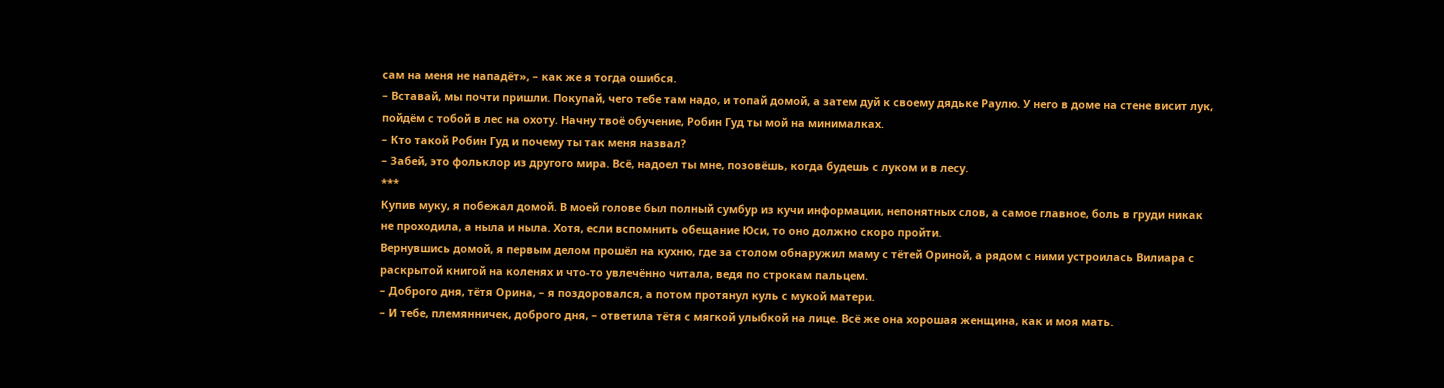сам на меня не нападёт», – как же я тогда ошибся.
– Вставай, мы почти пришли. Покупай, чего тебе там надо, и топай домой, а затем дуй к своему дядьке Раулю. У него в доме на стене висит лук, пойдём с тобой в лес на охоту. Начну твоё обучение, Робин Гуд ты мой на минималках.
– Кто такой Робин Гуд и почему ты так меня назвал?
– Забей, это фольклор из другого мира. Всё, надоел ты мне, позовёшь, когда будешь с луком и в лесу.
***
Купив муку, я побежал домой. В моей голове был полный сумбур из кучи информации, непонятных слов, а самое главное, боль в груди никак не проходила, а ныла и ныла. Хотя, если вспомнить обещание Юси, то оно должно скоро пройти.
Вернувшись домой, я первым делом прошёл на кухню, где за столом обнаружил маму с тётей Ориной, а рядом с ними устроилась Вилиара с раскрытой книгой на коленях и что-то увлечённо читала, ведя по строкам пальцем.
– Доброго дня, тётя Орина, – я поздоровался, а потом протянул куль с мукой матери.
– И тебе, племянничек, доброго дня, – ответила тётя с мягкой улыбкой на лице. Всё же она хорошая женщина, как и моя мать.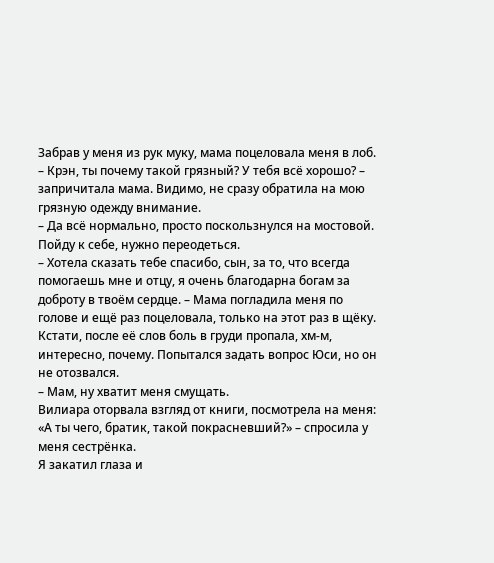Забрав у меня из рук муку, мама поцеловала меня в лоб.
– Крэн, ты почему такой грязный? У тебя всё хорошо? – запричитала мама. Видимо, не сразу обратила на мою грязную одежду внимание.
– Да всё нормально, просто поскользнулся на мостовой. Пойду к себе, нужно переодеться.
– Хотела сказать тебе спасибо, сын, за то, что всегда помогаешь мне и отцу, я очень благодарна богам за доброту в твоём сердце. – Мама погладила меня по голове и ещё раз поцеловала, только на этот раз в щёку.
Кстати, после её слов боль в груди пропала, хм-м, интересно, почему. Попытался задать вопрос Юси, но он не отозвался.
– Мам, ну хватит меня смущать.
Вилиара оторвала взгляд от книги, посмотрела на меня: «А ты чего, братик, такой покрасневший?» – спросила у меня сестрёнка.
Я закатил глаза и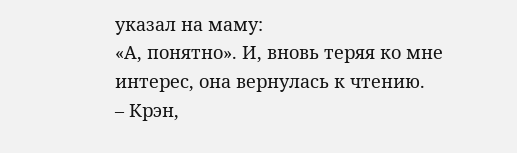указал на маму:
«А, понятно». И, вновь теряя ко мне интерес, она вернулась к чтению.
– Крэн,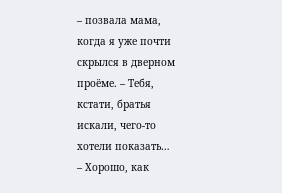– позвала мама, когда я уже почти скрылся в дверном проёме. – Тебя, кстати, братья искали, чего-то хотели показать…
– Хорошо, как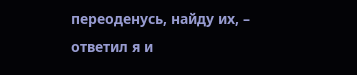переоденусь, найду их, – ответил я и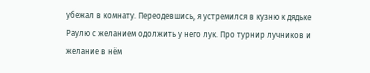убежал в комнату. Переодевшись, я устремился в кузню к дядьке Раулю с желанием одолжить у него лук. Про турнир лучников и желание в нём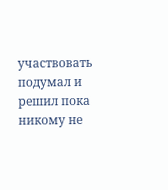участвовать подумал и решил пока никому не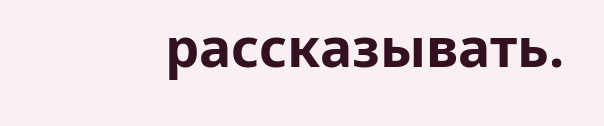рассказывать.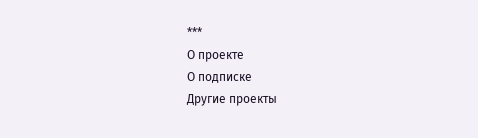***
О проекте
О подписке
Другие проекты